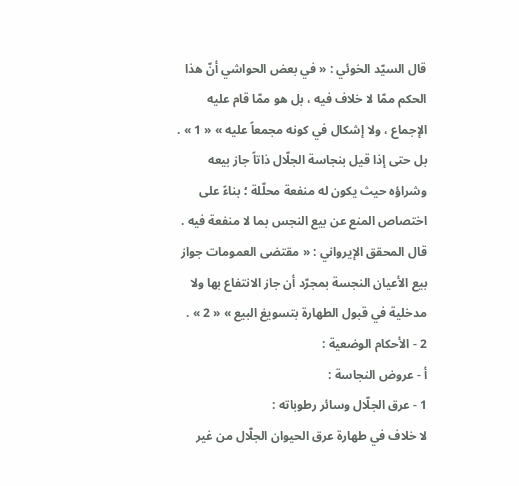قال السيّد الخوئي : « في بعض الحواشي أنّ هذا الحكم ممّا لا خلاف فيه ، بل هو ممّا قام عليه الإجماع ، ولا إشكال في كونه مجمعاً عليه » « 1 » .
بل حتى إذا قيل بنجاسة الجلّال ذاتاً جاز بيعه وشراؤه حيث يكون له منفعة محلّلة ؛ بناءً على اختصاص المنع عن بيع النجس بما لا منفعة فيه .
قال المحقق الإيرواني : « مقتضى العمومات جواز بيع الأعيان النجسة بمجرّد أن جاز الانتفاع بها ولا مدخلية في قبول الطهارة بتسويغ البيع » « 2 » .
2 - الأحكام الوضعية :
أ - عروض النجاسة :
1 - عرق الجلّال وسائر رطوباته :
لا خلاف في طهارة عرق الحيوان الجلّال من غير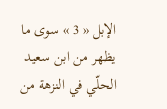الإبل « 3 » سوى ما يظهر من ابن سعيد الحلّي في النزهة من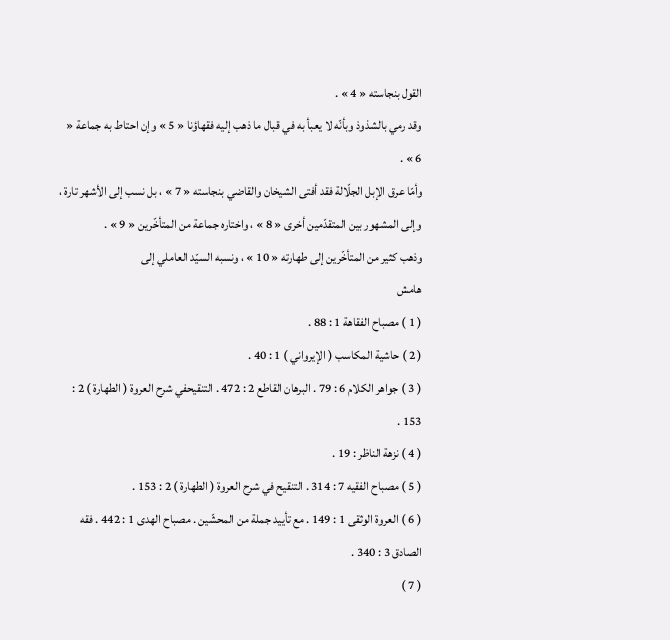القول بنجاسته « 4 » .
وقد رمي بالشذوذ وبأنّه لا يعبأ به في قبال ما ذهب إليه فقهاؤنا « 5 » وإن احتاط به جماعة « 6 » .
وأمّا عرق الإبل الجلّالة فقد أفتى الشيخان والقاضي بنجاسته « 7 » ، بل نسب إلى الأشهر تارة ، وإلى المشهور بين المتقدّمين أخرى « 8 » ، واختاره جماعة من المتأخّرين « 9 » .
وذهب كثير من المتأخّرين إلى طهارته « 10 » ، ونسبه السيّد العاملي إلى
هامش
( 1 ) مصباح الفقاهة 1 : 88 .
( 2 ) حاشية المكاسب ( الإيرواني ) 1 : 40 .
( 3 ) جواهر الكلام 6 : 79 . البرهان القاطع 2 : 472 . التنقيحفي شرح العروة ( الطهارة ) 2 : 153 .
( 4 ) نزهة الناظر : 19 .
( 5 ) مصباح الفقيه 7 : 314 . التنقيح في شرح العروة ( الطهارة ) 2 : 153 .
( 6 ) العروة الوثقى 1 : 149 . مع تأييد جملة من المحشّين . مصباح الهدى 1 : 442 . فقه الصادق 3 : 340 .
( 7 )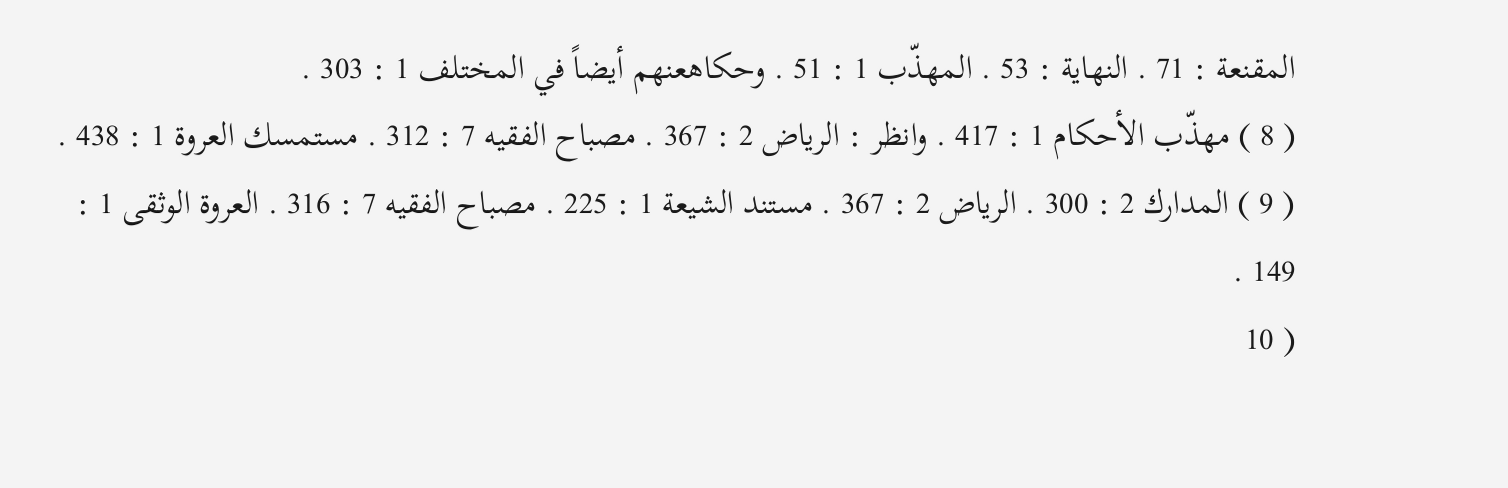المقنعة : 71 . النهاية : 53 . المهذّب 1 : 51 . وحكاهعنهم أيضاً في المختلف 1 : 303 .
( 8 ) مهذّب الأحكام 1 : 417 . وانظر : الرياض 2 : 367 . مصباح الفقيه 7 : 312 . مستمسك العروة 1 : 438 .
( 9 ) المدارك 2 : 300 . الرياض 2 : 367 . مستند الشيعة 1 : 225 . مصباح الفقيه 7 : 316 . العروة الوثقى 1 : 149 .
( 10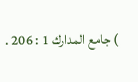) جامع المدارك 1 : 206 .